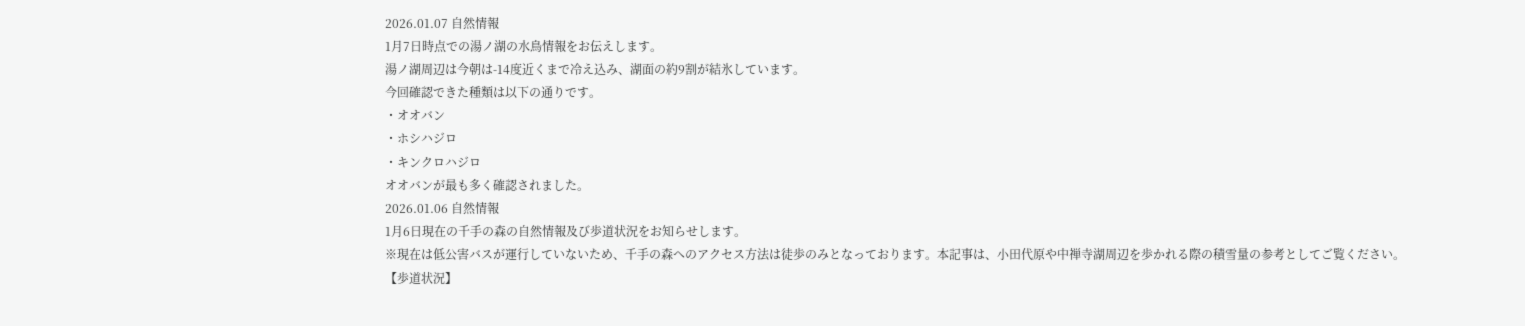2026.01.07 自然情報
1月7日時点での湯ノ湖の水鳥情報をお伝えします。
湯ノ湖周辺は今朝は-14度近くまで冷え込み、湖面の約9割が結氷しています。
今回確認できた種類は以下の通りです。
・オオバン
・ホシハジロ
・キンクロハジロ
オオバンが最も多く確認されました。
2026.01.06 自然情報
1月6日現在の千手の森の自然情報及び歩道状況をお知らせします。
※現在は低公害バスが運行していないため、千手の森へのアクセス方法は徒歩のみとなっております。本記事は、小田代原や中禅寺湖周辺を歩かれる際の積雪量の参考としてご覧ください。
【歩道状況】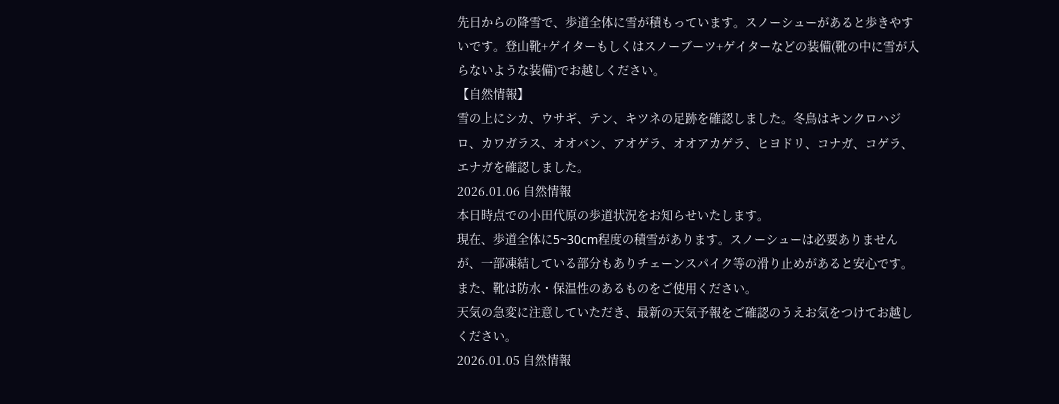先日からの降雪で、歩道全体に雪が積もっています。スノーシューがあると歩きやすいです。登山靴+ゲイターもしくはスノーブーツ+ゲイターなどの装備(靴の中に雪が入らないような装備)でお越しください。
【自然情報】
雪の上にシカ、ウサギ、テン、キツネの足跡を確認しました。冬鳥はキンクロハジロ、カワガラス、オオバン、アオゲラ、オオアカゲラ、ヒヨドリ、コナガ、コゲラ、エナガを確認しました。
2026.01.06 自然情報
本日時点での小田代原の歩道状況をお知らせいたします。
現在、歩道全体に5~30cm程度の積雪があります。スノーシューは必要ありませんが、一部凍結している部分もありチェーンスパイク等の滑り止めがあると安心です。また、靴は防水・保温性のあるものをご使用ください。
天気の急変に注意していただき、最新の天気予報をご確認のうえお気をつけてお越しください。
2026.01.05 自然情報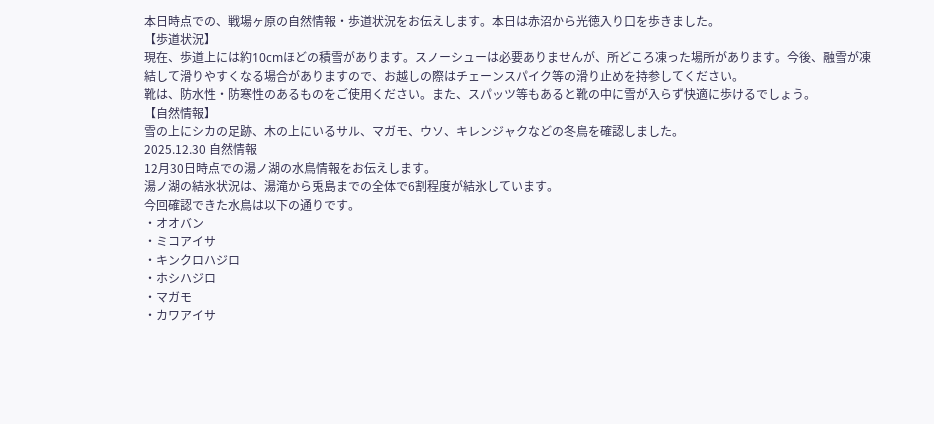本日時点での、戦場ヶ原の自然情報・歩道状況をお伝えします。本日は赤沼から光徳入り口を歩きました。
【歩道状況】
現在、歩道上には約10cmほどの積雪があります。スノーシューは必要ありませんが、所どころ凍った場所があります。今後、融雪が凍結して滑りやすくなる場合がありますので、お越しの際はチェーンスパイク等の滑り止めを持参してください。
靴は、防水性・防寒性のあるものをご使用ください。また、スパッツ等もあると靴の中に雪が入らず快適に歩けるでしょう。
【自然情報】
雪の上にシカの足跡、木の上にいるサル、マガモ、ウソ、キレンジャクなどの冬鳥を確認しました。
2025.12.30 自然情報
12月30日時点での湯ノ湖の水鳥情報をお伝えします。
湯ノ湖の結氷状況は、湯滝から兎島までの全体で6割程度が結氷しています。
今回確認できた水鳥は以下の通りです。
・オオバン
・ミコアイサ
・キンクロハジロ
・ホシハジロ
・マガモ
・カワアイサ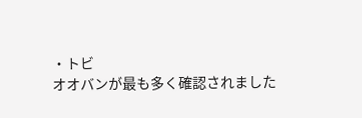・トビ
オオバンが最も多く確認されました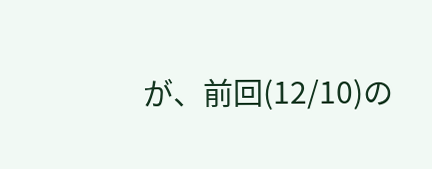が、前回(12/10)の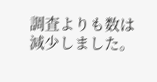調査よりも数は減少しました。